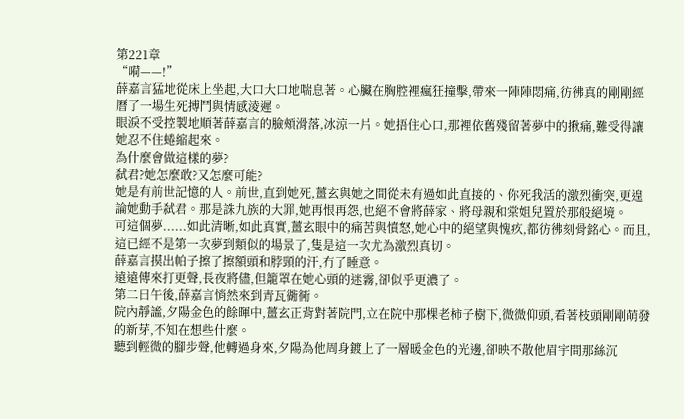第221章
“嗬——!”
薛嘉言猛地從床上坐起,大口大口地喘息著。心臟在胸腔裡瘋狂撞擊,帶來一陣陣悶痛,彷彿真的剛剛經曆了一場生死搏鬥與情感淩遲。
眼淚不受控製地順著薛嘉言的臉頰滑落,冰涼一片。她捂住心口,那裡依舊殘留著夢中的揪痛,難受得讓她忍不住蜷縮起來。
為什麼會做這樣的夢?
弑君?她怎麼敢?又怎麼可能?
她是有前世記憶的人。前世,直到她死,薑玄與她之間從未有過如此直接的、你死我活的激烈衝突,更遑論她動手弑君。那是誅九族的大罪,她再恨再怨,也絕不會將薛家、將母親和棠姐兒置於那般絕境。
可這個夢......如此清晰,如此真實,薑玄眼中的痛苦與憤怒,她心中的絕望與愧疚,都彷彿刻骨銘心。而且,這已經不是第一次夢到類似的場景了,隻是這一次尤為激烈真切。
薛嘉言摸出帕子擦了擦額頭和脖頸的汗,冇了睡意。
遠遠傳來打更聲,長夜將儘,但籠罩在她心頭的迷霧,卻似乎更濃了。
第二日午後,薛嘉言悄然來到青瓦衚衕。
院內靜謐,夕陽金色的餘暉中,薑玄正背對著院門,立在院中那棵老柿子樹下,微微仰頭,看著枝頭剛剛萌發的新芽,不知在想些什麼。
聽到輕微的腳步聲,他轉過身來,夕陽為他周身鍍上了一層暖金色的光邊,卻映不散他眉宇間那絲沉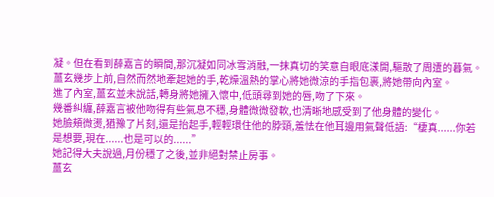凝。但在看到薛嘉言的瞬間,那沉凝如同冰雪消融,一抹真切的笑意自眼底漾開,驅散了周遭的暮氣。
薑玄幾步上前,自然而然地牽起她的手,乾燥溫熱的掌心將她微涼的手指包裹,將她帶向內室。
進了內室,薑玄並未說話,轉身將她擁入懷中,低頭尋到她的唇,吻了下來。
幾番糾纏,薛嘉言被他吻得有些氣息不穩,身體微微發軟,也清晰地感受到了他身體的變化。
她臉頰微燙,猶豫了片刻,還是抬起手,輕輕環住他的脖頸,羞怯在他耳邊用氣聲低語:“棲真......你若是想要,現在......也是可以的......”
她記得大夫說過,月份穩了之後,並非絕對禁止房事。
薑玄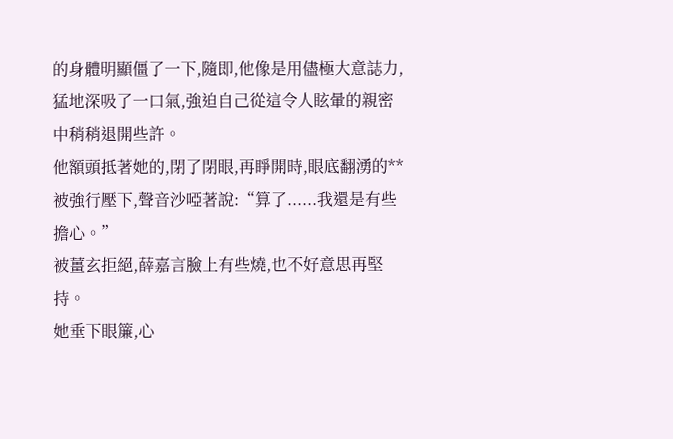的身體明顯僵了一下,隨即,他像是用儘極大意誌力,猛地深吸了一口氣,強迫自己從這令人眩暈的親密中稍稍退開些許。
他額頭抵著她的,閉了閉眼,再睜開時,眼底翻湧的**被強行壓下,聲音沙啞著說:“算了......我還是有些擔心。”
被薑玄拒絕,薛嘉言臉上有些燒,也不好意思再堅持。
她垂下眼簾,心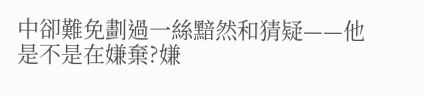中卻難免劃過一絲黯然和猜疑——他是不是在嫌棄?嫌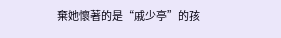棄她懷著的是“戚少亭”的孩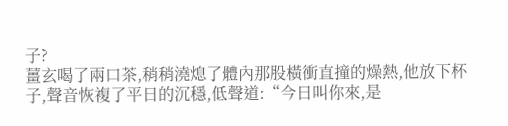子?
薑玄喝了兩口茶,稍稍澆熄了體內那股橫衝直撞的燥熱,他放下杯子,聲音恢複了平日的沉穩,低聲道:“今日叫你來,是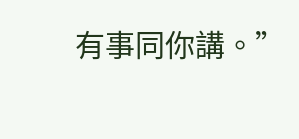有事同你講。”